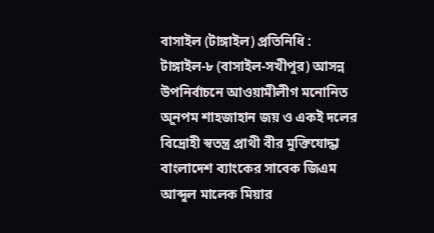বাসাইল (টাঙ্গাইল) প্রতিনিধি : টাঙ্গাইল-৮ (বাসাইল-সখীপুর) আসন্ন উপনির্বাচনে আওয়ামীলীগ মনোনিত অুনপম শাহজাহান জয় ও একই দলের বিদ্রোহী স্বতন্ত্র প্রাথী বীর মুক্তিযোদ্ধা বাংলাদেশ ব্যাংকের সাবেক জিএম আব্দুল মালেক মিয়ার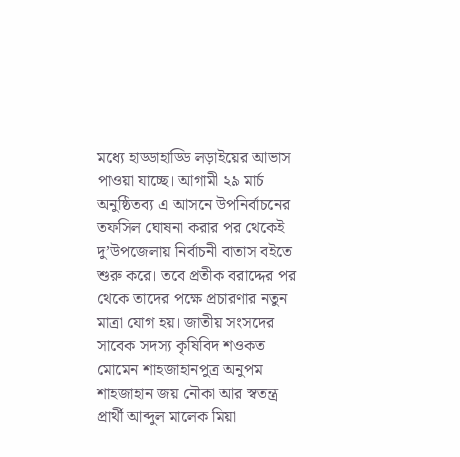মধ্যে হাড্ডাহাড্ডি লড়াইয়ের আভাস পাওয়া যাচ্ছে। আগামী ২৯ মার্চ অনুষ্ঠিতব্য এ আসনে উপনির্বাচনের তফসিল ঘোষনা করার পর থেকেই দু’উপজেলায় নির্বাচনী বাতাস বইতে শুরু করে। তবে প্রতীক বরাদ্দের পর থেকে তাদের পক্ষে প্রচারণার নতুন মাত্রা যোগ হয়। জাতীয় সংসদের সাবেক সদস্য কৃষিবিদ শওকত মোমেন শাহজাহানপুত্র অনুপম শাহজাহান জয় নৌকা আর স্বতন্ত্র প্রার্থী আব্দুল মালেক মিয়া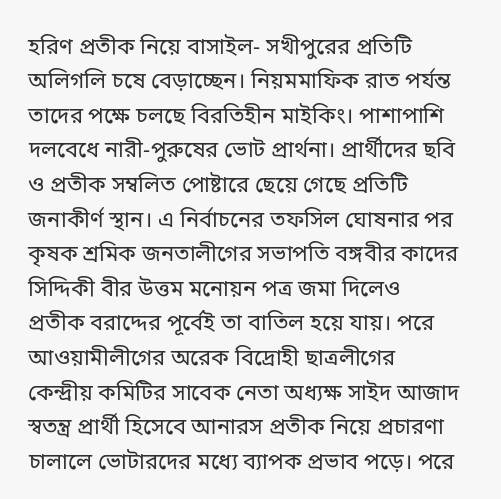হরিণ প্রতীক নিয়ে বাসাইল- সখীপুরের প্রতিটি অলিগলি চষে বেড়াচ্ছেন। নিয়মমাফিক রাত পর্যন্ত তাদের পক্ষে চলছে বিরতিহীন মাইকিং। পাশাপাশি দলবেধে নারী-পুরুষের ভোট প্রার্থনা। প্রার্থীদের ছবি ও প্রতীক সম্বলিত পোষ্টারে ছেয়ে গেছে প্রতিটি জনাকীর্ণ স্থান। এ নির্বাচনের তফসিল ঘোষনার পর কৃষক শ্রমিক জনতালীগের সভাপতি বঙ্গবীর কাদের সিদ্দিকী বীর উত্তম মনোয়ন পত্র জমা দিলেও প্রতীক বরাদ্দের পূর্বেই তা বাতিল হয়ে যায়। পরে আওয়ামীলীগের অরেক বিদ্রোহী ছাত্রলীগের কেন্দ্রীয় কমিটির সাবেক নেতা অধ্যক্ষ সাইদ আজাদ স্বতন্ত্র প্রার্থী হিসেবে আনারস প্রতীক নিয়ে প্রচারণা চালালে ভোটারদের মধ্যে ব্যাপক প্রভাব পড়ে। পরে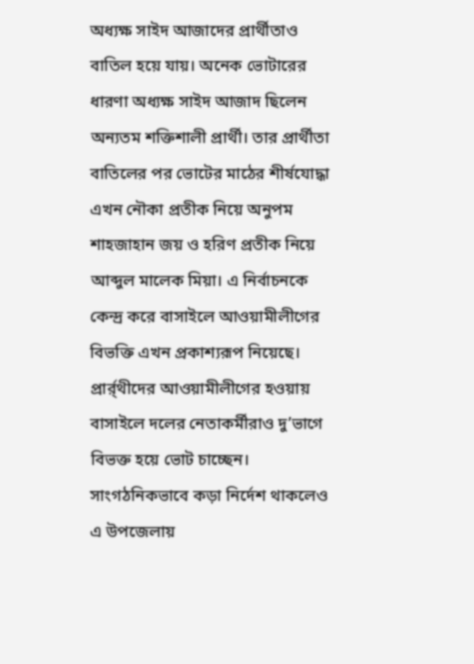অধ্যক্ষ সাইদ আজাদের প্রার্থীতাও বাতিল হয়ে যায়। অনেক ভোটারের ধারণা অধ্যক্ষ সাইদ আজাদ ছিলেন অন্যতম শক্তিশালী প্রার্থী। তার প্রার্থীতা বাতিলের পর ভোটের মাঠের শীর্ষযোদ্ধা এখন নৌকা প্রতীক নিয়ে অনুপম শাহজাহান জয় ও হরিণ প্রতীক নিয়ে আব্দুল মালেক মিয়া। এ নির্বাচনকে কেন্দ্র করে বাসাইলে আওয়ামীলীগের বিভক্তি এখন প্রকাশ্যরূপ নিয়েছে। প্রার্র্থীদের আওয়ামীলীগের হওয়ায় বাসাইলে দলের নেতাকর্মীরাও দু’ভাগে বিভক্ত হয়ে ভোট চাচ্ছেন। সাংগঠনিকভাবে কড়া নির্দেশ থাকলেও এ উপজেলায়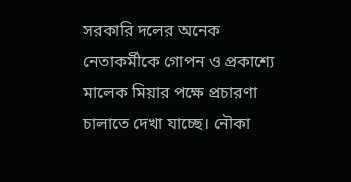সরকারি দলের অনেক নেতাকর্মীকে গোপন ও প্রকাশ্যে মালেক মিয়ার পক্ষে প্রচারণা চালাতে দেখা যাচ্ছে। নৌকা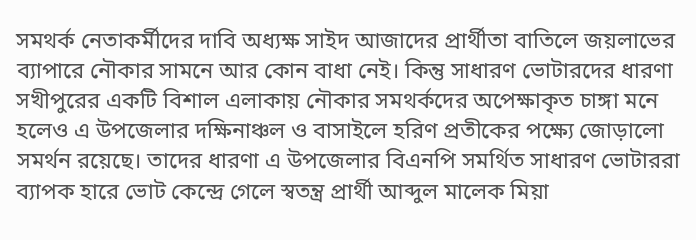সমথর্ক নেতাকর্মীদের দাবি অধ্যক্ষ সাইদ আজাদের প্রার্থীতা বাতিলে জয়লাভের ব্যাপারে নৌকার সামনে আর কোন বাধা নেই। কিন্তু সাধারণ ভোটারদের ধারণা সখীপুরের একটি বিশাল এলাকায় নৌকার সমথর্কদের অপেক্ষাকৃত চাঙ্গা মনে হলেও এ উপজেলার দক্ষিনাঞ্চল ও বাসাইলে হরিণ প্রতীকের পক্ষ্যে জোড়ালো সমর্থন রয়েছে। তাদের ধারণা এ উপজেলার বিএনপি সমর্থিত সাধারণ ভোটাররা ব্যাপক হারে ভোট কেন্দ্রে গেলে স্বতন্ত্র প্রার্থী আব্দুল মালেক মিয়া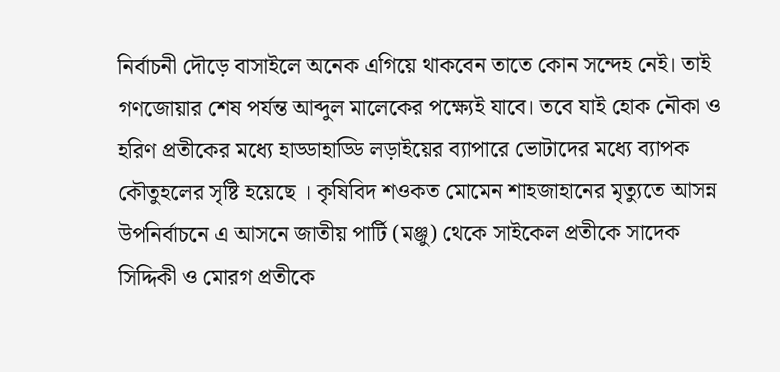নির্বাচনী দৌড়ে বাসাইলে অনেক এগিয়ে থাকবেন তাতে কোন সন্দেহ নেই। তাই গণজোয়ার শেষ পর্যন্ত আব্দুল মালেকের পক্ষ্যেই যাবে। তবে যাই হোক নৌকা ও হরিণ প্রতীকের মধ্যে হাড্ডাহাড্ডি লড়াইয়ের ব্যাপারে ভোটাদের মধ্যে ব্যাপক কৌতুহলের সৃষ্টি হয়েছে । কৃষিবিদ শওকত মোমেন শাহজাহানের মৃত্যুতে আসন্ন উপনির্বাচনে এ আসনে জাতীয় পার্টি (মঞ্জু) থেকে সাইকেল প্রতীকে সাদেক সিদ্দিকী ও মোরগ প্রতীকে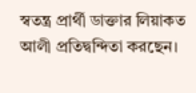স্বতন্ত্র প্রার্থী ডাক্তার লিয়াকত আলী প্রতিদ্বন্দিতা করছেন।